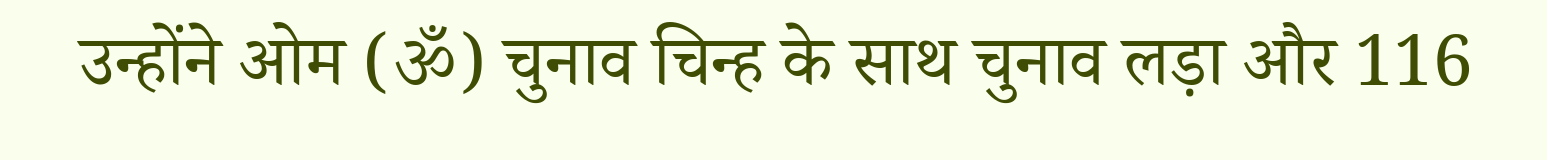उन्होंने ओम (ॐ) चुनाव चिन्ह के साथ चुनाव लड़ा और 116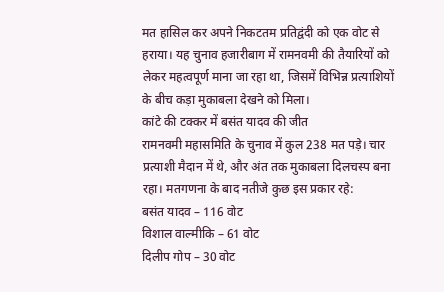मत हासिल कर अपने निकटतम प्रतिद्वंदी को एक वोट से हराया। यह चुनाव हजारीबाग में रामनवमी की तैयारियों को लेकर महत्वपूर्ण माना जा रहा था, जिसमें विभिन्न प्रत्याशियों के बीच कड़ा मुकाबला देखने को मिला।
कांटे की टक्कर में बसंत यादव की जीत
रामनवमी महासमिति के चुनाव में कुल 238 मत पड़े। चार प्रत्याशी मैदान में थे, और अंत तक मुकाबला दिलचस्प बना रहा। मतगणना के बाद नतीजे कुछ इस प्रकार रहे:
बसंत यादव – 116 वोट
विशाल वाल्मीकि – 61 वोट
दिलीप गोप – 30 वोट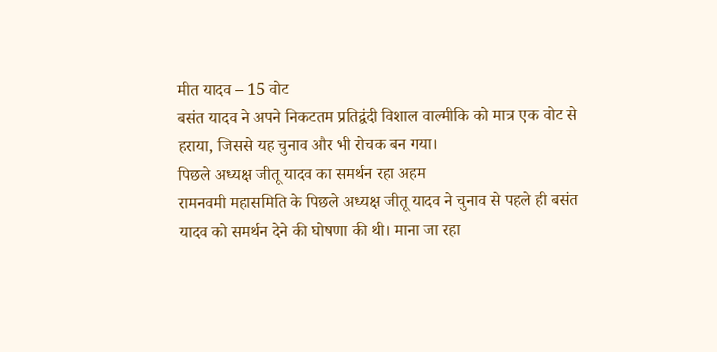मीत यादव – 15 वोट
बसंत यादव ने अपने निकटतम प्रतिद्वंदी विशाल वाल्मीकि को मात्र एक वोट से हराया, जिससे यह चुनाव और भी रोचक बन गया।
पिछले अध्यक्ष जीतू यादव का समर्थन रहा अहम
रामनवमी महासमिति के पिछले अध्यक्ष जीतू यादव ने चुनाव से पहले ही बसंत यादव को समर्थन देने की घोषणा की थी। माना जा रहा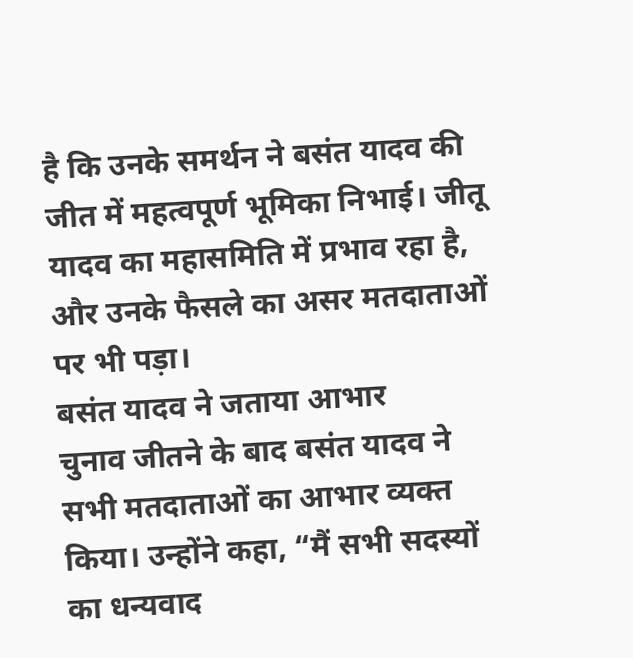है कि उनके समर्थन ने बसंत यादव की जीत में महत्वपूर्ण भूमिका निभाई। जीतू यादव का महासमिति में प्रभाव रहा है, और उनके फैसले का असर मतदाताओं पर भी पड़ा।
बसंत यादव ने जताया आभार
चुनाव जीतने के बाद बसंत यादव ने सभी मतदाताओं का आभार व्यक्त किया। उन्होंने कहा, “मैं सभी सदस्यों का धन्यवाद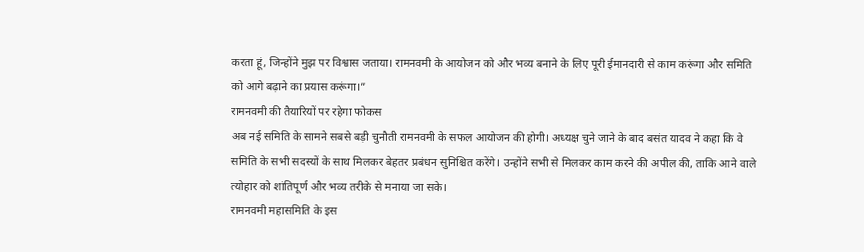करता हूं, जिन्होंने मुझ पर विश्वास जताया। रामनवमी के आयोजन को और भव्य बनाने के लिए पूरी ईमानदारी से काम करूंगा और समिति को आगे बढ़ाने का प्रयास करूंगा।”
रामनवमी की तैयारियों पर रहेगा फोकस
अब नई समिति के सामने सबसे बड़ी चुनौती रामनवमी के सफल आयोजन की होगी। अध्यक्ष चुने जाने के बाद बसंत यादव ने कहा कि वे समिति के सभी सदस्यों के साथ मिलकर बेहतर प्रबंधन सुनिश्चित करेंगे। उन्होंने सभी से मिलकर काम करने की अपील की, ताकि आने वाले त्योहार को शांतिपूर्ण और भव्य तरीके से मनाया जा सके।
रामनवमी महासमिति के इस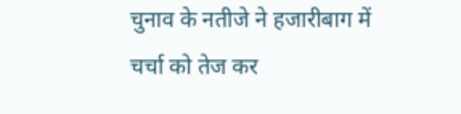चुनाव के नतीजे ने हजारीबाग में चर्चा को तेज कर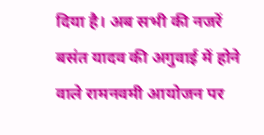दिया है। अब सभी की नजरें बसंत यादव की अगुवाई में होने वाले रामनवमी आयोजन पर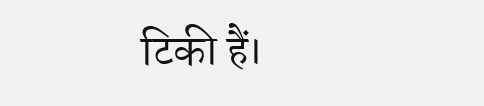टिकी हैं।